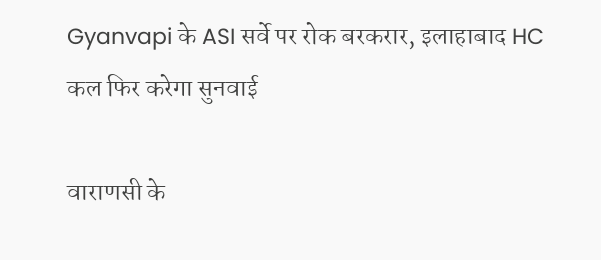Gyanvapi के ASI सर्वे पर रोक बरकरार, इलाहाबाद HC कल फिर करेगा सुनवाई

वाराणसी के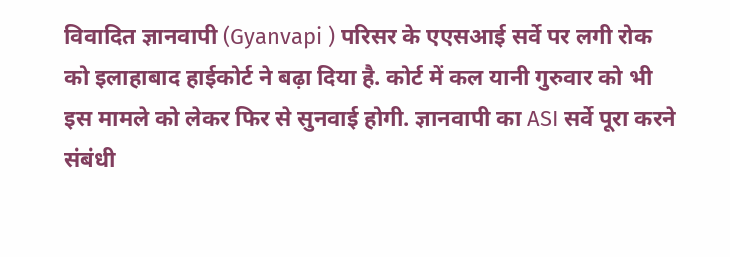विवादित ज्ञानवापी (Gyanvapi ) परिसर के एएसआई सर्वे पर लगी रोक को इलाहाबाद हाईकोर्ट ने बढ़ा दिया है. कोर्ट में कल यानी गुरुवार को भी इस मामले को लेकर फिर से सुनवाई होगी. ज्ञानवापी का ASI सर्वे पूरा करने संबंधी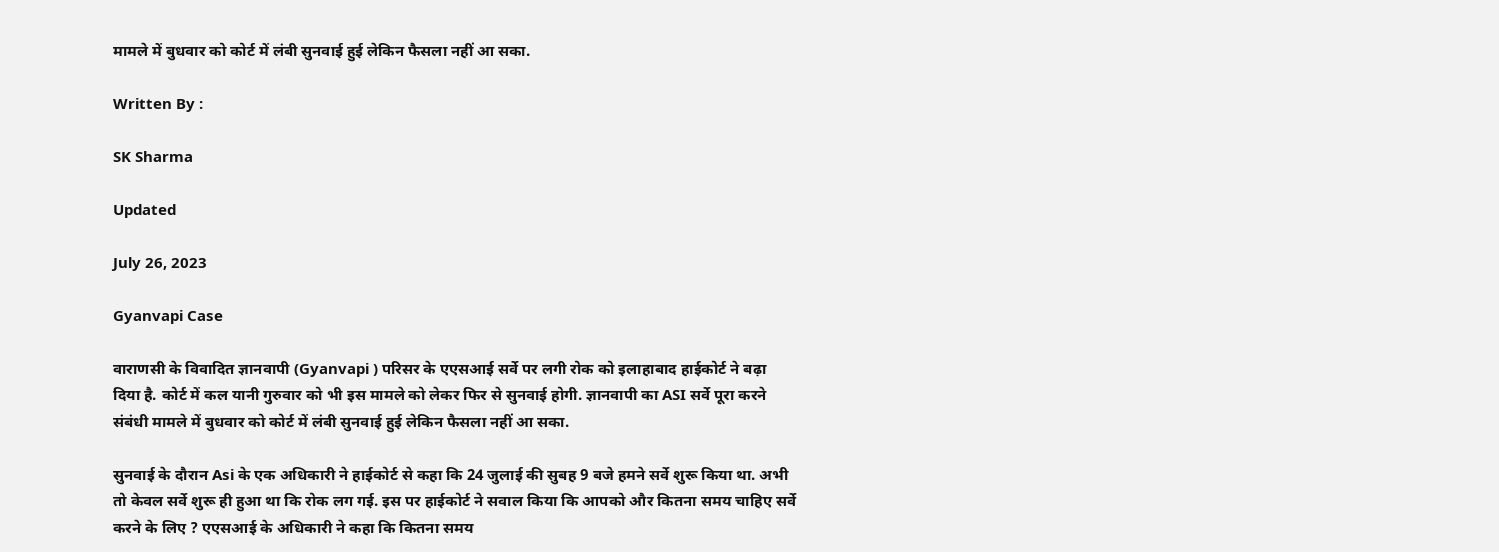मामले में बुधवार को कोर्ट में लंबी सुनवाई हुई लेकिन फैसला नहीं आ सका.

Written By :

SK Sharma

Updated

July 26, 2023

Gyanvapi Case

वाराणसी के विवादित ज्ञानवापी (Gyanvapi ) परिसर के एएसआई सर्वे पर लगी रोक को इलाहाबाद हाईकोर्ट ने बढ़ा दिया है. कोर्ट में कल यानी गुरुवार को भी इस मामले को लेकर फिर से सुनवाई होगी. ज्ञानवापी का ASI सर्वे पूरा करने संबंधी मामले में बुधवार को कोर्ट में लंबी सुनवाई हुई लेकिन फैसला नहीं आ सका.

सुनवाई के दौरान Asi के एक अधिकारी ने हाईकोर्ट से कहा कि 24 जुलाई की सुबह 9 बजे हमने सर्वे शुरू किया था. अभी तो केवल सर्वे शुरू ही हुआ था कि रोक लग गई. इस पर हाईकोर्ट ने सवाल किया कि आपको और कितना समय चाहिए सर्वे करने के लिए ? एएसआई के अधिकारी ने कहा कि कितना समय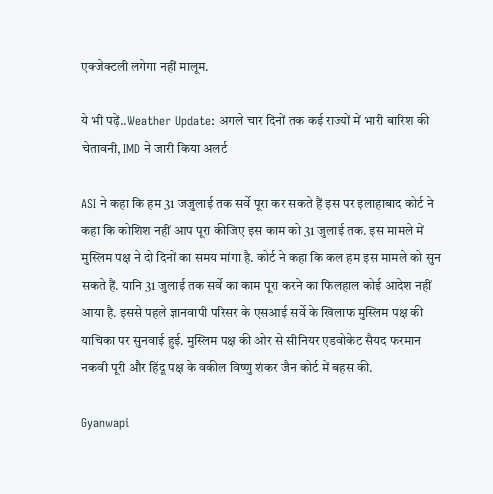एक्जेक्टली लगेगा नहीं मालूम.

ये भी पढ़ें..Weather Update: अगले चार दिनों तक कई राज्यों में भारी बारिश की चेतावनी, IMD ने जारी किया अलर्ट

ASI ने कहा कि हम 31 जजुलाई तक सर्वे पूरा कर सकते हैं इस पर इलाहाबाद कोर्ट ने कहा कि कोशिश नहीं आप पूरा कीजिए इस काम को 31 जुलाई तक. इस मामले में मुस्लिम पक्ष ने दो दिनों का समय मांगा है. कोर्ट ने कहा कि कल हम इस मामले को सुन सकते हैं. यानि 31 जुलाई तक सर्वे का काम पूरा करने का फिलहाल कोई आदेश नहीं आया है. इससे पहले ज्ञानवापी परिसर के एसआई सर्वे के खिलाफ मुस्लिम पक्ष की याचिका पर सुनवाई हुई. मुस्लिम पक्ष की ओर से सीनियर एडवोकेट सैयद फरमान नकवी पूरी और हिंदू पक्ष के वकील विष्णु शंकर जैन कोर्ट में बहस की.

Gyanwapi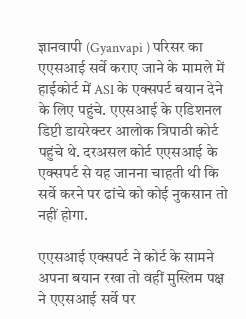ज्ञानवापी (Gyanvapi ) परिसर का एएसआई सर्वे कराए जाने के मामले में हाईकोर्ट में ASI के एक्सपर्ट बयान देने के लिए पहुंचे. एएसआई के एडिशनल डिप्टी डायरेक्टर आलोक त्रिपाठी कोर्ट पहुंचे थे. दरअसल कोर्ट एएसआई के एक्सपर्ट से यह जानना चाहती थी कि सर्वे करने पर ढांचे को कोई नुकसान तो नहीं होगा.

एएसआई एक्सपर्ट ने कोर्ट के सामने अपना बयान रखा तो वहीं मुस्लिम पक्ष ने एएसआई सर्वे पर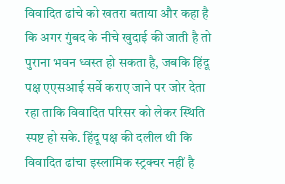विवादित ढांचे को खतरा बताया और कहा है कि अगर गुंबद के नीचे खुदाई की जाती है तो पुराना भवन ध्वस्त हो सकता है, जबकि हिंदू पक्ष एएसआई सर्वे कराए जाने पर जोर देता रहा ताकि विवादित परिसर को लेकर स्थिति स्पष्ट हो सके. हिंदू पक्ष की दलील थी कि विवादित ढांचा इस्लामिक स्ट्रक्चर नहीं है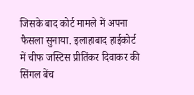जिसके बाद कोर्ट मामले में अपना फैसला सुनाया. इलाहाबाद हाईकोर्ट में चीफ जस्टिस प्रीतिंकर दिवाकर की सिंगल बेंच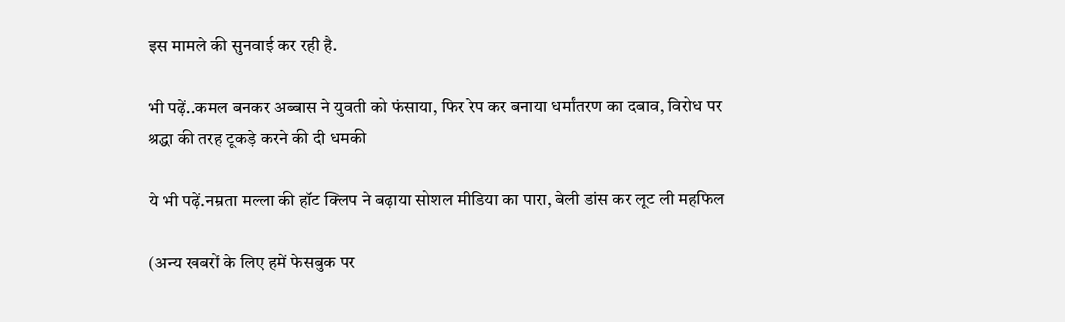इस मामले की सुनवाई कर रही है.

भी पढ़ें..कमल बनकर अब्बास ने युवती को फंसाया, फिर रेप कर बनाया धर्मांतरण का दबाव, विरोध पर श्रद्धा की तरह टूकड़े करने की दी धमकी

ये भी पढ़ें.नम्रता मल्ला की हॉट क्लिप ने बढ़ाया सोशल मीडिया का पारा, बेली डांस कर लूट ली महफिल

(अन्य खबरों के लिए हमें फेसबुक पर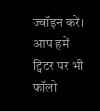ज्वॉइन करें। आप हमें ट्विटर पर भी फॉलो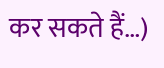कर सकते हैं…)